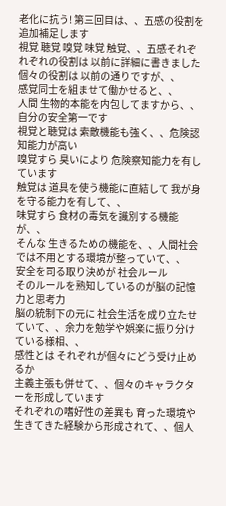老化に抗う! 第三回目は、、五感の役割を追加補足します
視覚 聴覚 嗅覚 味覚 触覚、、五感それぞれぞれの役割は 以前に詳細に書きました
個々の役割は 以前の通りですが、、
感覚同士を組ませて働かせると、、
人間 生物的本能を内包してますから、、自分の安全第一です
視覚と聴覚は 索敵機能も強く、、危険認知能力が高い
嗅覚すら 臭いにより 危険察知能力を有しています
触覚は 道具を使う機能に直結して 我が身を守る能力を有して、、
味覚すら 食材の毒気を識別する機能が、、
そんな 生きるための機能を、、人間社会では不用とする環境が整っていて、、
安全を司る取り決めが 社会ルール
そのルールを熟知しているのが脳の記憶力と思考力
脳の統制下の元に 社会生活を成り立たせていて、、余力を勉学や娯楽に振り分けている様相、、
感性とは それぞれが個々にどう受け止めるか
主義主張も併せて、、個々のキャラクターを形成しています
それぞれの嗜好性の差異も 育った環境や 生きてきた経験から形成されて、、個人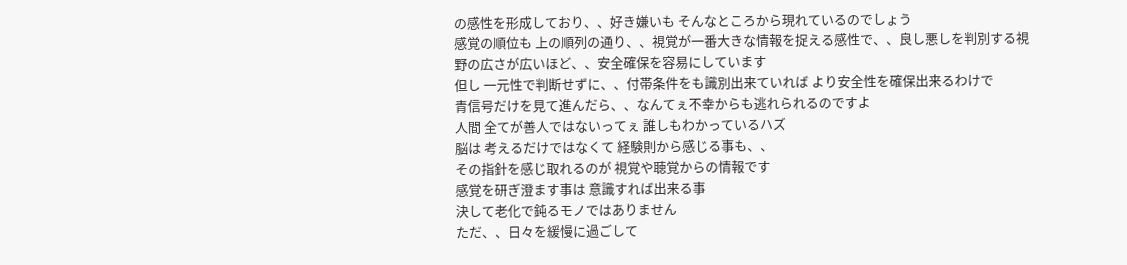の感性を形成しており、、好き嫌いも そんなところから現れているのでしょう
感覚の順位も 上の順列の通り、、視覚が一番大きな情報を捉える感性で、、良し悪しを判別する視野の広さが広いほど、、安全確保を容易にしています
但し 一元性で判断せずに、、付帯条件をも識別出来ていれば より安全性を確保出来るわけで
青信号だけを見て進んだら、、なんてぇ不幸からも逃れられるのですよ
人間 全てが善人ではないってぇ 誰しもわかっているハズ
脳は 考えるだけではなくて 経験則から感じる事も、、
その指針を感じ取れるのが 視覚や聴覚からの情報です
感覚を研ぎ澄ます事は 意識すれば出来る事
決して老化で鈍るモノではありません
ただ、、日々を緩慢に過ごして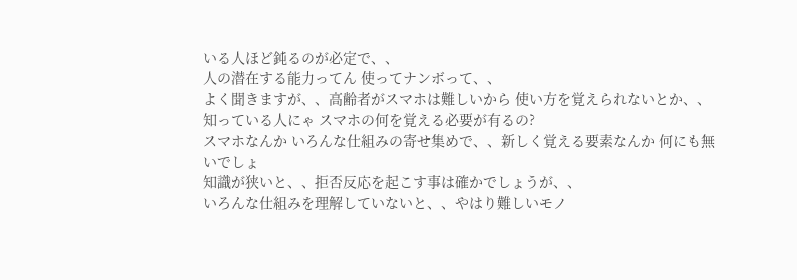いる人ほど鈍るのが必定で、、
人の潜在する能力ってん 使ってナンボって、、
よく聞きますが、、高齢者がスマホは難しいから 使い方を覚えられないとか、、
知っている人にゃ スマホの何を覚える必要が有るの?
スマホなんか いろんな仕組みの寄せ集めで、、新しく覚える要素なんか 何にも無いでしょ
知識が狭いと、、拒否反応を起こす事は確かでしょうが、、
いろんな仕組みを理解していないと、、やはり難しいモノ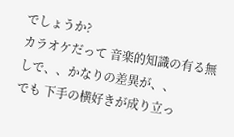でしょうか?
カラオケだって 音楽的知識の有る無しで、、かなりの差異が、、
でも 下手の横好きが成り立っ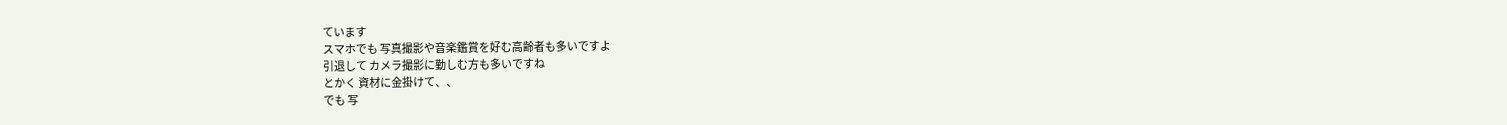ています
スマホでも 写真撮影や音楽鑑賞を好む高齢者も多いですよ
引退して カメラ撮影に勤しむ方も多いですね
とかく 資材に金掛けて、、
でも 写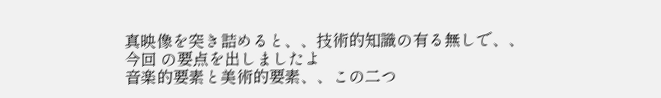真映像を突き詰めると、、技術的知識の有る無しで、、
今回 の要点を出しましたよ
音楽的要素と美術的要素、、この二つ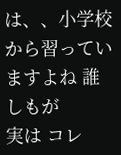は、、小学校から習っていますよね 誰しもが
実は コレ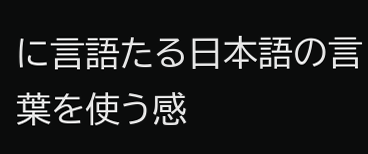に言語たる日本語の言葉を使う感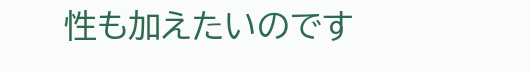性も加えたいのです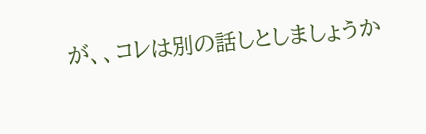が、、コレは別の話しとしましょうか